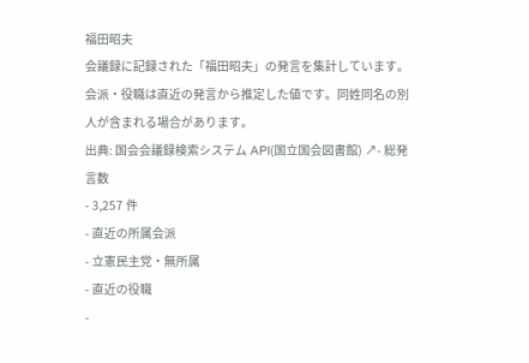福田昭夫
会議録に記録された「福田昭夫」の発言を集計しています。会派・役職は直近の発言から推定した値です。同姓同名の別人が含まれる場合があります。
出典: 国会会議録検索システム API(国立国会図書館) ↗- 総発言数
- 3,257 件
- 直近の所属会派
- 立憲民主党・無所属
- 直近の役職
-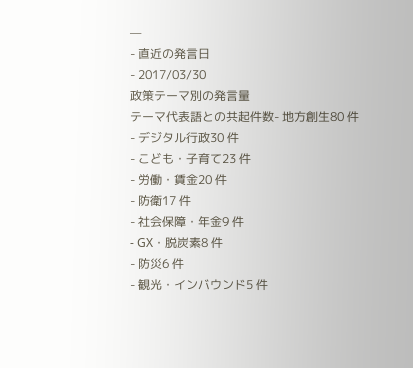—
- 直近の発言日
- 2017/03/30
政策テーマ別の発言量
テーマ代表語との共起件数- 地方創生80 件
- デジタル行政30 件
- こども・子育て23 件
- 労働・賃金20 件
- 防衛17 件
- 社会保障・年金9 件
- GX・脱炭素8 件
- 防災6 件
- 観光・インバウンド5 件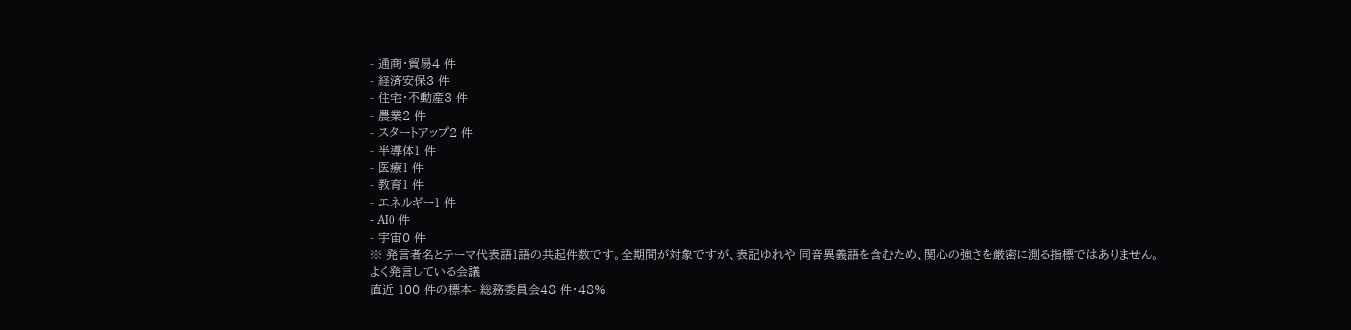- 通商・貿易4 件
- 経済安保3 件
- 住宅・不動産3 件
- 農業2 件
- スタートアップ2 件
- 半導体1 件
- 医療1 件
- 教育1 件
- エネルギー1 件
- AI0 件
- 宇宙0 件
※ 発言者名とテーマ代表語1語の共起件数です。全期間が対象ですが、表記ゆれや 同音異義語を含むため、関心の強さを厳密に測る指標ではありません。
よく発言している会議
直近 100 件の標本- 総務委員会48 件・48%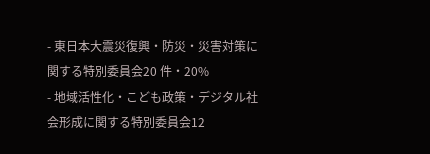- 東日本大震災復興・防災・災害対策に関する特別委員会20 件・20%
- 地域活性化・こども政策・デジタル社会形成に関する特別委員会12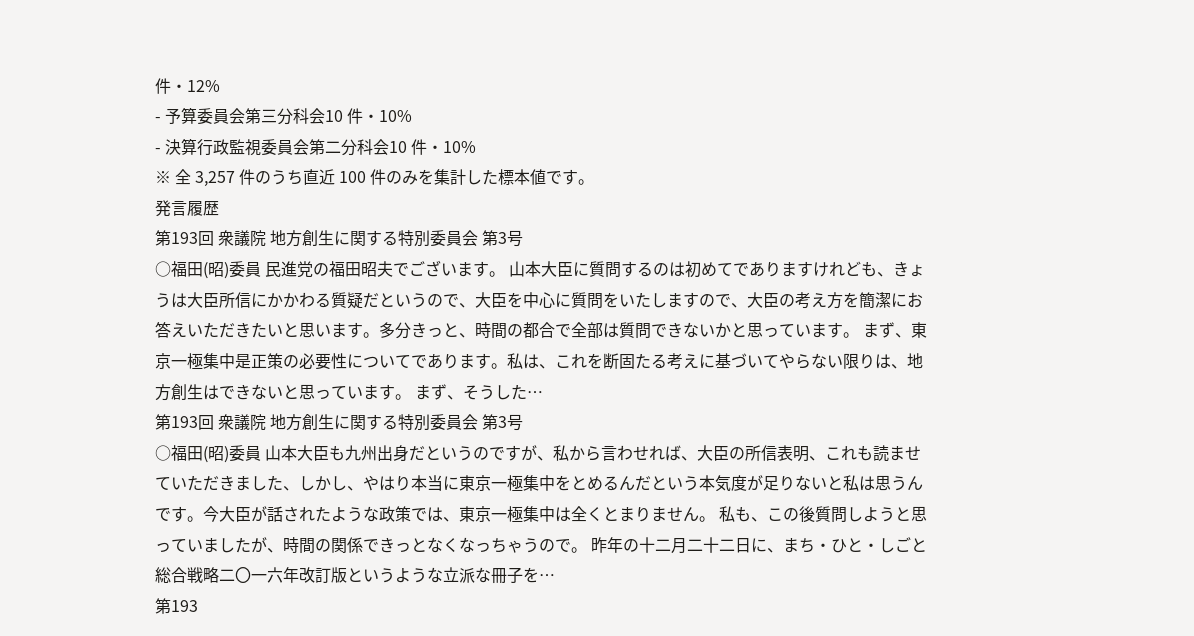件・12%
- 予算委員会第三分科会10 件・10%
- 決算行政監視委員会第二分科会10 件・10%
※ 全 3,257 件のうち直近 100 件のみを集計した標本値です。
発言履歴
第193回 衆議院 地方創生に関する特別委員会 第3号
○福田(昭)委員 民進党の福田昭夫でございます。 山本大臣に質問するのは初めてでありますけれども、きょうは大臣所信にかかわる質疑だというので、大臣を中心に質問をいたしますので、大臣の考え方を簡潔にお答えいただきたいと思います。多分きっと、時間の都合で全部は質問できないかと思っています。 まず、東京一極集中是正策の必要性についてであります。私は、これを断固たる考えに基づいてやらない限りは、地方創生はできないと思っています。 まず、そうした…
第193回 衆議院 地方創生に関する特別委員会 第3号
○福田(昭)委員 山本大臣も九州出身だというのですが、私から言わせれば、大臣の所信表明、これも読ませていただきました、しかし、やはり本当に東京一極集中をとめるんだという本気度が足りないと私は思うんです。今大臣が話されたような政策では、東京一極集中は全くとまりません。 私も、この後質問しようと思っていましたが、時間の関係できっとなくなっちゃうので。 昨年の十二月二十二日に、まち・ひと・しごと総合戦略二〇一六年改訂版というような立派な冊子を…
第193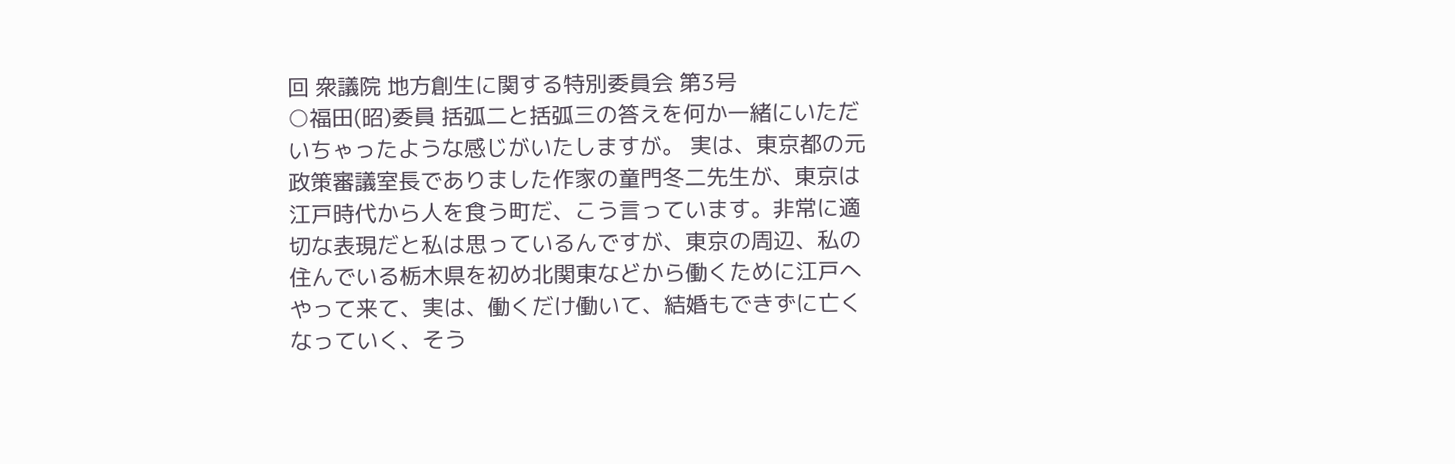回 衆議院 地方創生に関する特別委員会 第3号
○福田(昭)委員 括弧二と括弧三の答えを何か一緒にいただいちゃったような感じがいたしますが。 実は、東京都の元政策審議室長でありました作家の童門冬二先生が、東京は江戸時代から人を食う町だ、こう言っています。非常に適切な表現だと私は思っているんですが、東京の周辺、私の住んでいる栃木県を初め北関東などから働くために江戸へやって来て、実は、働くだけ働いて、結婚もできずに亡くなっていく、そう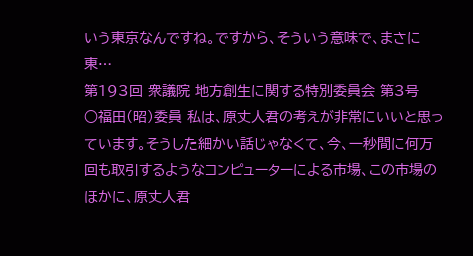いう東京なんですね。ですから、そういう意味で、まさに東…
第193回 衆議院 地方創生に関する特別委員会 第3号
○福田(昭)委員 私は、原丈人君の考えが非常にいいと思っています。そうした細かい話じゃなくて、今、一秒間に何万回も取引するようなコンピューターによる市場、この市場のほかに、原丈人君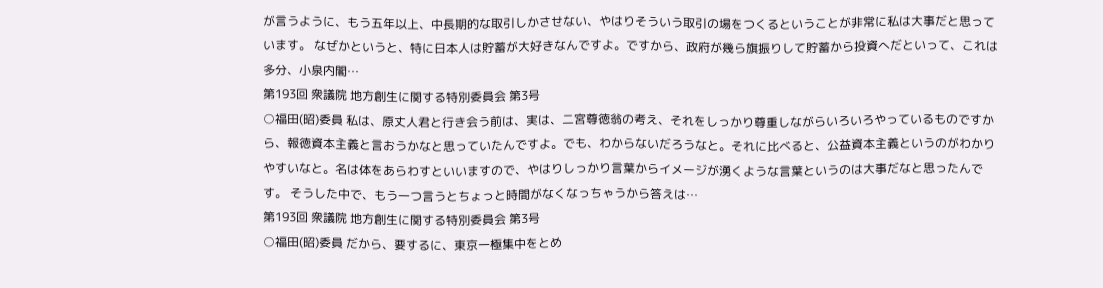が言うように、もう五年以上、中長期的な取引しかさせない、やはりそういう取引の場をつくるということが非常に私は大事だと思っています。 なぜかというと、特に日本人は貯蓄が大好きなんですよ。ですから、政府が幾ら旗振りして貯蓄から投資へだといって、これは多分、小泉内閣…
第193回 衆議院 地方創生に関する特別委員会 第3号
○福田(昭)委員 私は、原丈人君と行き会う前は、実は、二宮尊徳翁の考え、それをしっかり尊重しながらいろいろやっているものですから、報徳資本主義と言おうかなと思っていたんですよ。でも、わからないだろうなと。それに比べると、公益資本主義というのがわかりやすいなと。名は体をあらわすといいますので、やはりしっかり言葉からイメージが湧くような言葉というのは大事だなと思ったんです。 そうした中で、もう一つ言うとちょっと時間がなくなっちゃうから答えは…
第193回 衆議院 地方創生に関する特別委員会 第3号
○福田(昭)委員 だから、要するに、東京一極集中をとめ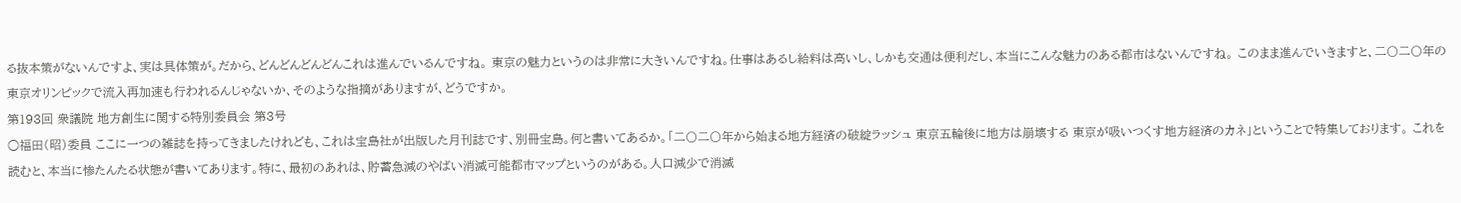る抜本策がないんですよ、実は具体策が。だから、どんどんどんどんこれは進んでいるんですね。 東京の魅力というのは非常に大きいんですね。仕事はあるし給料は高いし、しかも交通は便利だし、本当にこんな魅力のある都市はないんですね。 このまま進んでいきますと、二〇二〇年の東京オリンピックで流入再加速も行われるんじゃないか、そのような指摘がありますが、どうですか。
第193回 衆議院 地方創生に関する特別委員会 第3号
○福田(昭)委員 ここに一つの雑誌を持ってきましたけれども、これは宝島社が出版した月刊誌です、別冊宝島。何と書いてあるか。「二〇二〇年から始まる地方経済の破綻ラッシュ 東京五輪後に地方は崩壊する 東京が吸いつくす地方経済のカネ」ということで特集しております。 これを読むと、本当に惨たんたる状態が書いてあります。特に、最初のあれは、貯蓄急減のやばい消滅可能都市マップというのがある。人口減少で消滅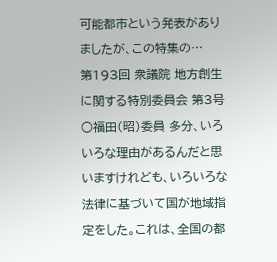可能都市という発表がありましたが、この特集の…
第193回 衆議院 地方創生に関する特別委員会 第3号
○福田(昭)委員 多分、いろいろな理由があるんだと思いますけれども、いろいろな法律に基づいて国が地域指定をした。これは、全国の都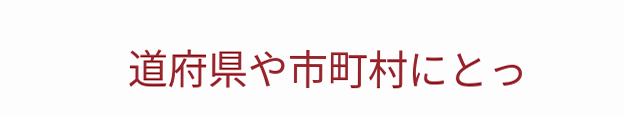道府県や市町村にとっ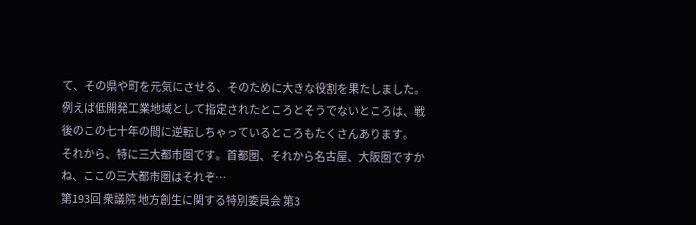て、その県や町を元気にさせる、そのために大きな役割を果たしました。例えば低開発工業地域として指定されたところとそうでないところは、戦後のこの七十年の間に逆転しちゃっているところもたくさんあります。 それから、特に三大都市圏です。首都圏、それから名古屋、大阪圏ですかね、ここの三大都市圏はそれぞ…
第193回 衆議院 地方創生に関する特別委員会 第3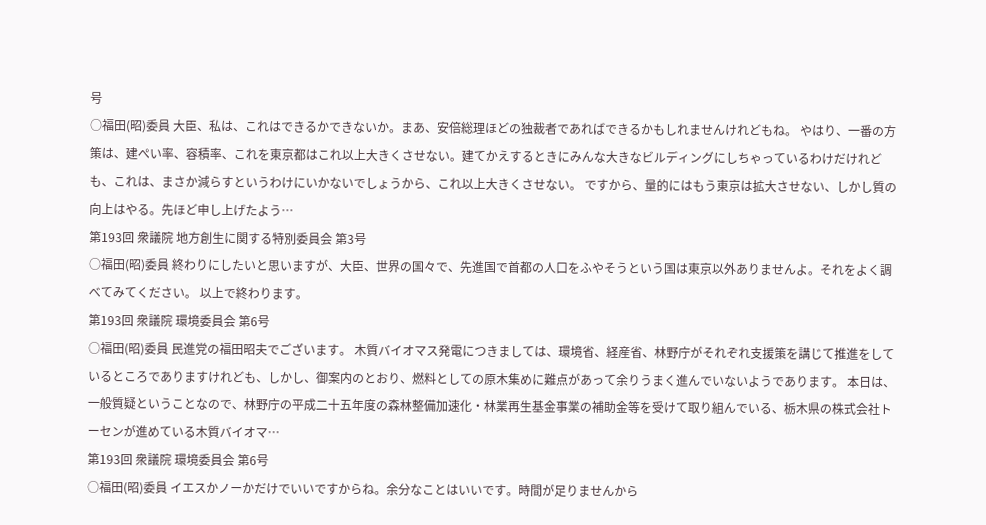号
○福田(昭)委員 大臣、私は、これはできるかできないか。まあ、安倍総理ほどの独裁者であればできるかもしれませんけれどもね。 やはり、一番の方策は、建ぺい率、容積率、これを東京都はこれ以上大きくさせない。建てかえするときにみんな大きなビルディングにしちゃっているわけだけれども、これは、まさか減らすというわけにいかないでしょうから、これ以上大きくさせない。 ですから、量的にはもう東京は拡大させない、しかし質の向上はやる。先ほど申し上げたよう…
第193回 衆議院 地方創生に関する特別委員会 第3号
○福田(昭)委員 終わりにしたいと思いますが、大臣、世界の国々で、先進国で首都の人口をふやそうという国は東京以外ありませんよ。それをよく調べてみてください。 以上で終わります。
第193回 衆議院 環境委員会 第6号
○福田(昭)委員 民進党の福田昭夫でございます。 木質バイオマス発電につきましては、環境省、経産省、林野庁がそれぞれ支援策を講じて推進をしているところでありますけれども、しかし、御案内のとおり、燃料としての原木集めに難点があって余りうまく進んでいないようであります。 本日は、一般質疑ということなので、林野庁の平成二十五年度の森林整備加速化・林業再生基金事業の補助金等を受けて取り組んでいる、栃木県の株式会社トーセンが進めている木質バイオマ…
第193回 衆議院 環境委員会 第6号
○福田(昭)委員 イエスかノーかだけでいいですからね。余分なことはいいです。時間が足りませんから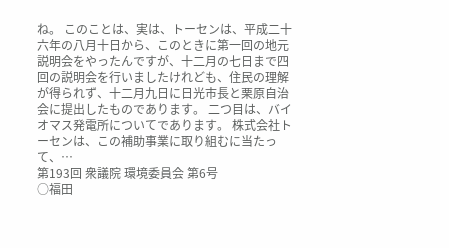ね。 このことは、実は、トーセンは、平成二十六年の八月十日から、このときに第一回の地元説明会をやったんですが、十二月の七日まで四回の説明会を行いましたけれども、住民の理解が得られず、十二月九日に日光市長と栗原自治会に提出したものであります。 二つ目は、バイオマス発電所についてであります。 株式会社トーセンは、この補助事業に取り組むに当たって、…
第193回 衆議院 環境委員会 第6号
○福田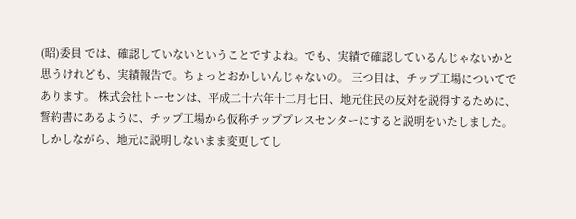(昭)委員 では、確認していないということですよね。でも、実績で確認しているんじゃないかと思うけれども、実績報告で。ちょっとおかしいんじゃないの。 三つ目は、チップ工場についてであります。 株式会社トーセンは、平成二十六年十二月七日、地元住民の反対を説得するために、誓約書にあるように、チップ工場から仮称チッププレスセンターにすると説明をいたしました。しかしながら、地元に説明しないまま変更してし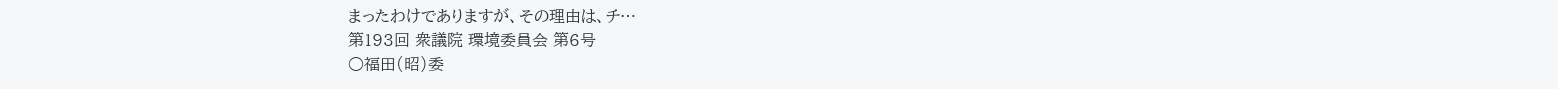まったわけでありますが、その理由は、チ…
第193回 衆議院 環境委員会 第6号
○福田(昭)委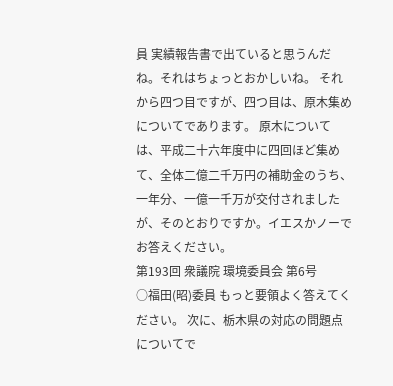員 実績報告書で出ていると思うんだね。それはちょっとおかしいね。 それから四つ目ですが、四つ目は、原木集めについてであります。 原木については、平成二十六年度中に四回ほど集めて、全体二億二千万円の補助金のうち、一年分、一億一千万が交付されましたが、そのとおりですか。イエスかノーでお答えください。
第193回 衆議院 環境委員会 第6号
○福田(昭)委員 もっと要領よく答えてください。 次に、栃木県の対応の問題点についてで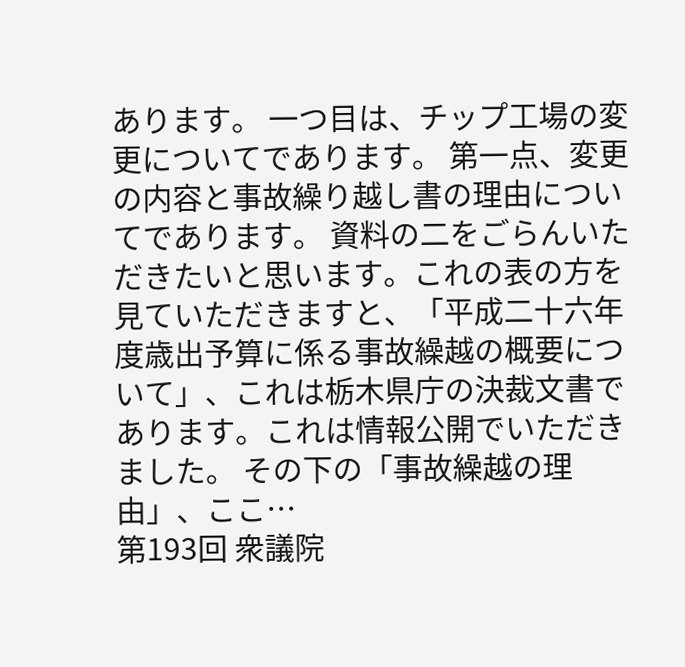あります。 一つ目は、チップ工場の変更についてであります。 第一点、変更の内容と事故繰り越し書の理由についてであります。 資料の二をごらんいただきたいと思います。これの表の方を見ていただきますと、「平成二十六年度歳出予算に係る事故繰越の概要について」、これは栃木県庁の決裁文書であります。これは情報公開でいただきました。 その下の「事故繰越の理由」、ここ…
第193回 衆議院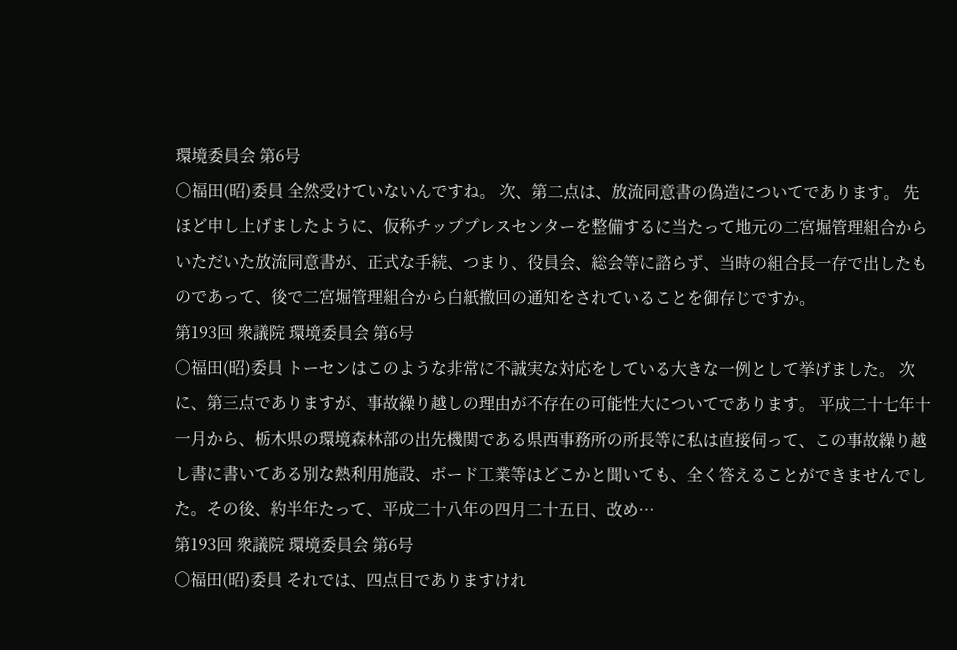環境委員会 第6号
○福田(昭)委員 全然受けていないんですね。 次、第二点は、放流同意書の偽造についてであります。 先ほど申し上げましたように、仮称チッププレスセンターを整備するに当たって地元の二宮堀管理組合からいただいた放流同意書が、正式な手続、つまり、役員会、総会等に諮らず、当時の組合長一存で出したものであって、後で二宮堀管理組合から白紙撤回の通知をされていることを御存じですか。
第193回 衆議院 環境委員会 第6号
○福田(昭)委員 トーセンはこのような非常に不誠実な対応をしている大きな一例として挙げました。 次に、第三点でありますが、事故繰り越しの理由が不存在の可能性大についてであります。 平成二十七年十一月から、栃木県の環境森林部の出先機関である県西事務所の所長等に私は直接伺って、この事故繰り越し書に書いてある別な熱利用施設、ボード工業等はどこかと聞いても、全く答えることができませんでした。その後、約半年たって、平成二十八年の四月二十五日、改め…
第193回 衆議院 環境委員会 第6号
○福田(昭)委員 それでは、四点目でありますけれ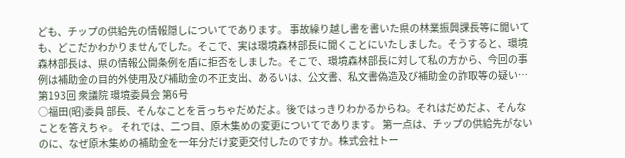ども、チップの供給先の情報隠しについてであります。 事故繰り越し書を書いた県の林業振興課長等に聞いても、どこだかわかりませんでした。そこで、実は環境森林部長に聞くことにいたしました。そうすると、環境森林部長は、県の情報公開条例を盾に拒否をしました。そこで、環境森林部長に対して私の方から、今回の事例は補助金の目的外使用及び補助金の不正支出、あるいは、公文書、私文書偽造及び補助金の詐取等の疑い…
第193回 衆議院 環境委員会 第6号
○福田(昭)委員 部長、そんなことを言っちゃだめだよ。後ではっきりわかるからね。それはだめだよ、そんなことを答えちゃ。 それでは、二つ目、原木集めの変更についてであります。 第一点は、チップの供給先がないのに、なぜ原木集めの補助金を一年分だけ変更交付したのですか。株式会社トー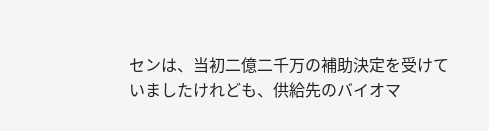センは、当初二億二千万の補助決定を受けていましたけれども、供給先のバイオマ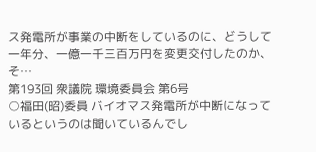ス発電所が事業の中断をしているのに、どうして一年分、一億一千三百万円を変更交付したのか、そ…
第193回 衆議院 環境委員会 第6号
○福田(昭)委員 バイオマス発電所が中断になっているというのは聞いているんでし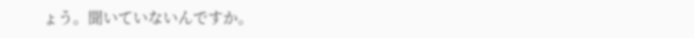ょう。聞いていないんですか。